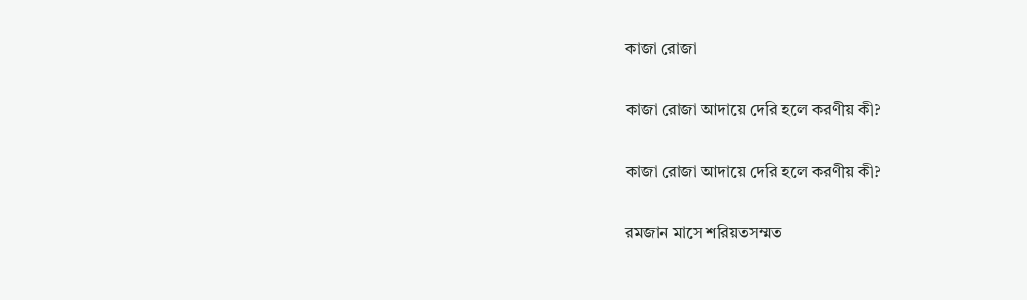কাজা রোজা

কাজা রোজা আদায়ে দেরি হলে করণীয় কী?

কাজা রোজা আদায়ে দেরি হলে করণীয় কী?

রমজান মাসে শরিয়তসম্মত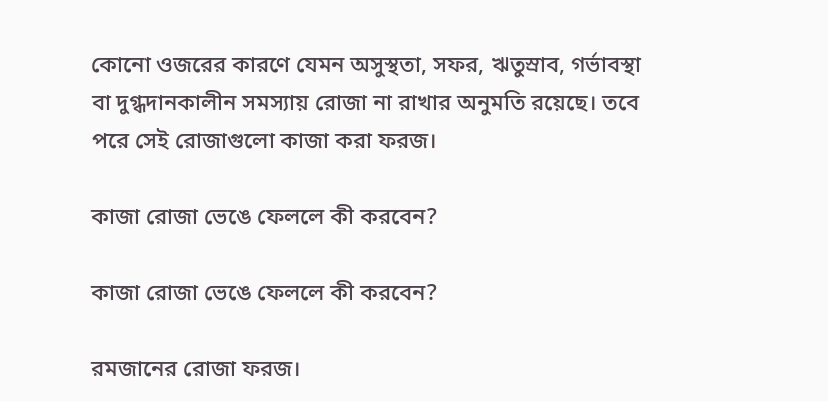কোনো ওজরের কারণে যেমন অসুস্থতা, সফর, ঋতুস্রাব, গর্ভাবস্থা বা দুগ্ধদানকালীন সমস্যায় রোজা না রাখার অনুমতি রয়েছে। তবে পরে সেই রোজাগুলো কাজা করা ফরজ।

কাজা রোজা ভেঙে ফেললে কী করবেন?

কাজা রোজা ভেঙে ফেললে কী করবেন?

রমজানের রোজা ফরজ।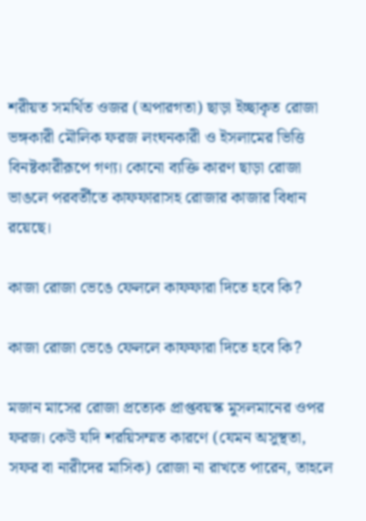শরীয়ত সমর্থিত ওজর (অপারগতা) ছাড়া ইচ্ছাকৃত রোজা ভঙ্গকারী মৌলিক ফরজ লংঘনকারী ও ইসলামের ভিত্তি বিনষ্টকারীরূপে গণ্য। কোনো ব্যক্তি কারণ ছাড়া রোজা ভাঙলে পরবর্তীতে কাফফারাসহ রোজার কাজার বিধান রয়েছে।

কাজা রোজা ভেঙে ফেললে কাফফারা দিতে হবে কি?

কাজা রোজা ভেঙে ফেললে কাফফারা দিতে হবে কি?

মজান মাসের রোজা প্রত্যেক প্রাপ্তবয়স্ক মুসলমানের ওপর ফরজ। কেউ যদি শরয়িসম্মত কারণে (যেমন অসুস্থতা, সফর বা নারীদের মাসিক) রোজা না রাখতে পারেন, তাহলে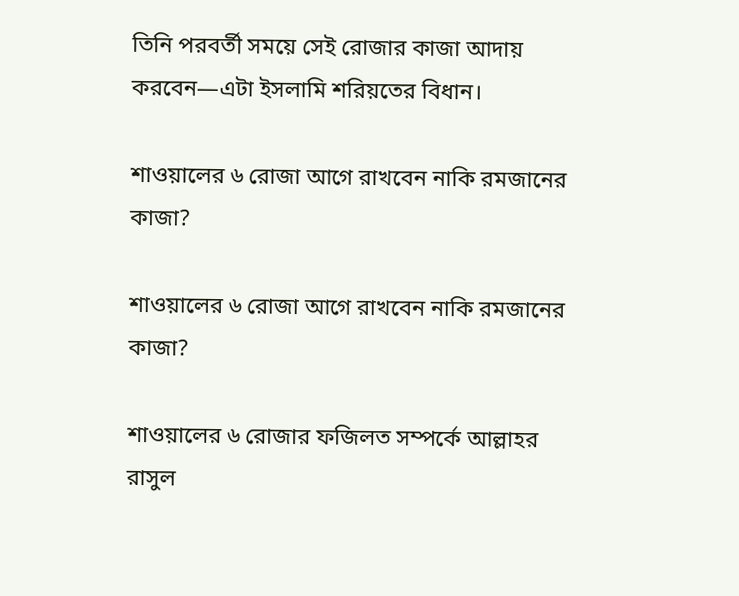তিনি পরবর্তী সময়ে সেই রোজার কাজা আদায় করবেন—এটা ইসলামি শরিয়তের বিধান।

শাওয়ালের ৬ রোজা আগে রাখবেন নাকি রমজানের কাজা?

শাওয়ালের ৬ রোজা আগে রাখবেন নাকি রমজানের কাজা?

শাওয়ালের ৬ রোজার ফজিলত সম্পর্কে আল্লাহর রাসুল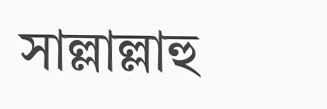সাল্লাল্লাহু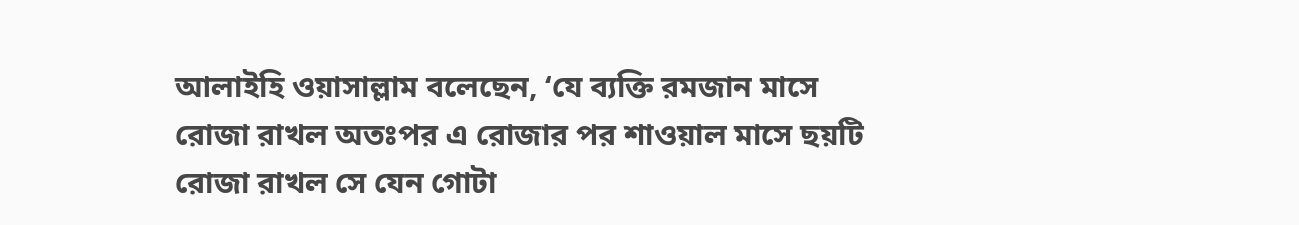আলাইহি ওয়াসাল্লাম বলেছেন, ‘যে ব্যক্তি রমজান মাসে রোজা রাখল অতঃপর এ রোজার পর শাওয়াল মাসে ছয়টি রোজা রাখল সে যেন গোটা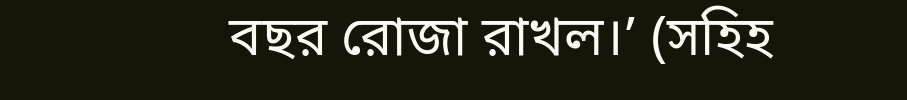বছর রোজা রাখল।’ (সহিহ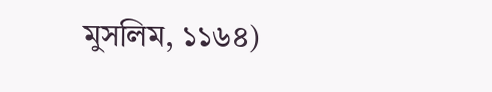মুসলিম, ১১৬৪)